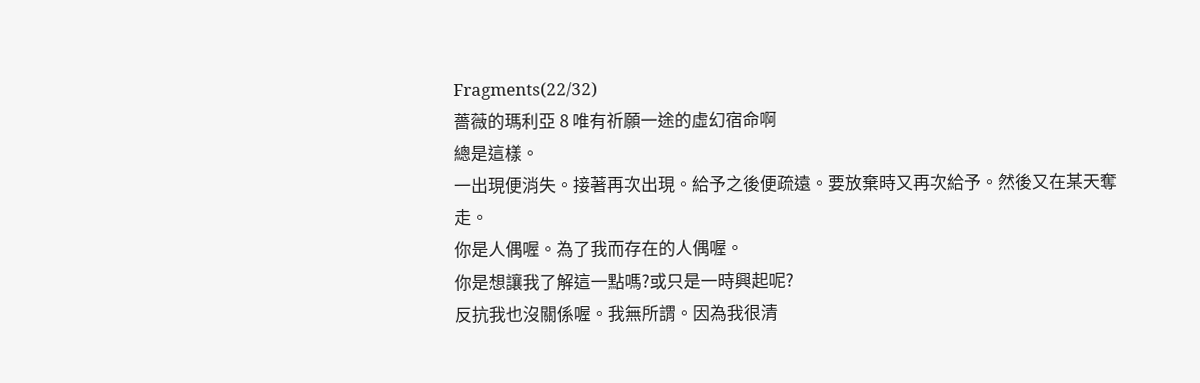Fragments(22/32)
薔薇的瑪利亞 8 唯有祈願一途的虛幻宿命啊
總是這樣。
一出現便消失。接著再次出現。給予之後便疏遠。要放棄時又再次給予。然後又在某天奪走。
你是人偶喔。為了我而存在的人偶喔。
你是想讓我了解這一點嗎?或只是一時興起呢?
反抗我也沒關係喔。我無所謂。因為我很清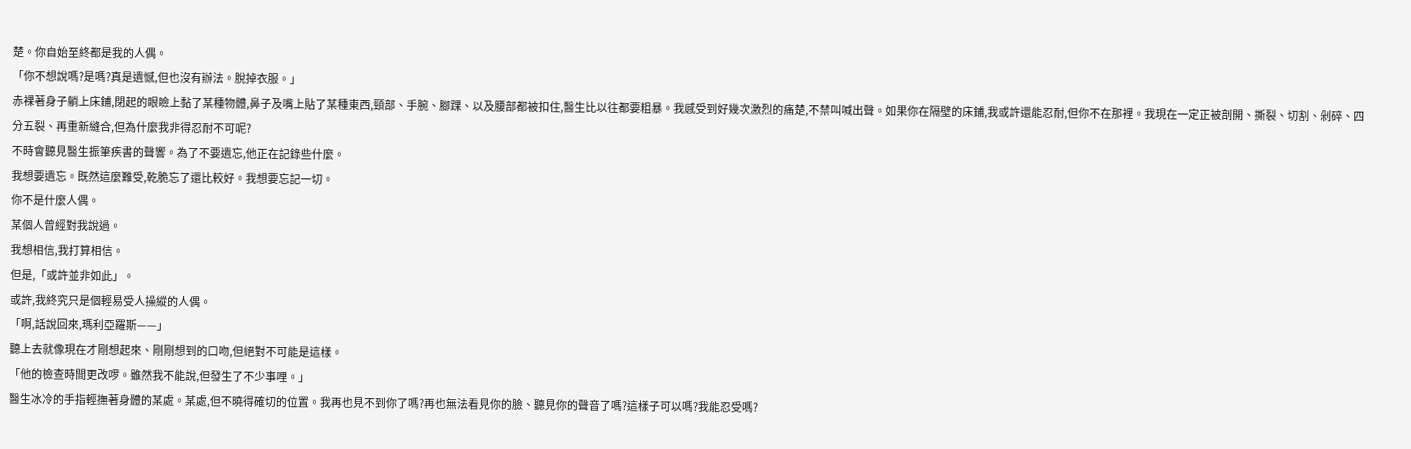楚。你自始至終都是我的人偶。
「你不想說嗎?是嗎?真是遺憾,但也沒有辦法。脫掉衣服。」
赤裸著身子躺上床鋪,閉起的眼瞼上黏了某種物體,鼻子及嘴上貼了某種東西,頸部、手腕、腳踝、以及腰部都被扣住,醫生比以往都要粗暴。我感受到好幾次激烈的痛楚,不禁叫喊出聲。如果你在隔壁的床鋪,我或許還能忍耐,但你不在那裡。我現在一定正被剖開、撕裂、切割、剁碎、四分五裂、再重新縫合,但為什麼我非得忍耐不可呢?
不時會聽見醫生振筆疾書的聲響。為了不要遺忘,他正在記錄些什麼。
我想要遺忘。既然這麼難受,乾脆忘了還比較好。我想要忘記一切。
你不是什麼人偶。
某個人曾經對我說過。
我想相信,我打算相信。
但是,「或許並非如此」。
或許,我終究只是個輕易受人操縱的人偶。
「啊,話說回來,瑪利亞羅斯——」
聽上去就像現在才剛想起來、剛剛想到的口吻,但絕對不可能是這樣。
「他的檢查時間更改啰。雖然我不能說,但發生了不少事哩。」
醫生冰冷的手指輕撫著身體的某處。某處,但不曉得確切的位置。我再也見不到你了嗎?再也無法看見你的臉、聽見你的聲音了嗎?這樣子可以嗎?我能忍受嗎?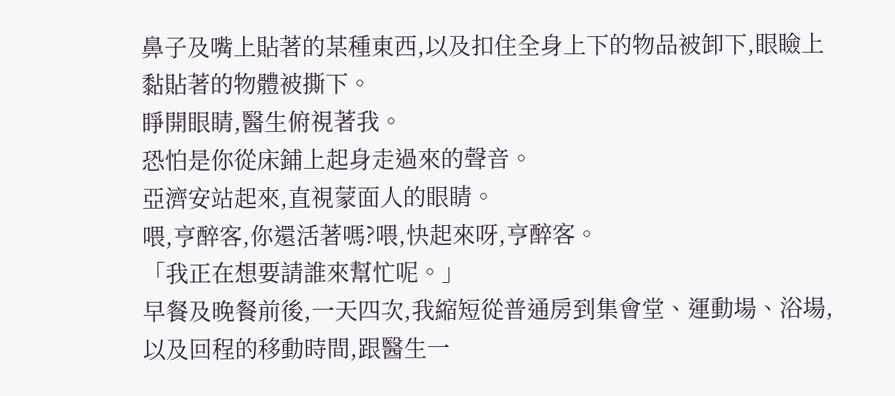鼻子及嘴上貼著的某種東西,以及扣住全身上下的物品被卸下,眼瞼上黏貼著的物體被撕下。
睜開眼睛,醫生俯視著我。
恐怕是你從床鋪上起身走過來的聲音。
亞濟安站起來,直視蒙面人的眼睛。
喂,亨醉客,你還活著嗎?喂,快起來呀,亨醉客。
「我正在想要請誰來幫忙呢。」
早餐及晚餐前後,一天四次,我縮短從普通房到集會堂、運動場、浴場,以及回程的移動時間,跟醫生一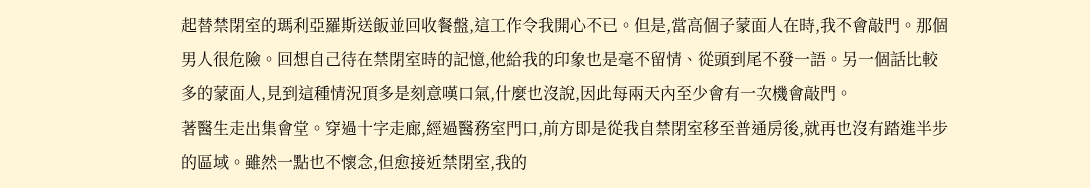起替禁閉室的瑪利亞羅斯送飯並回收餐盤,這工作令我開心不已。但是,當高個子蒙面人在時,我不會敲門。那個男人很危險。回想自己待在禁閉室時的記憶,他給我的印象也是毫不留情、從頭到尾不發一語。另一個話比較多的蒙面人,見到這種情況頂多是刻意嘆口氣,什麼也沒說,因此每兩天內至少會有一次機會敲門。
著醫生走出集會堂。穿過十字走廊,經過醫務室門口,前方即是從我自禁閉室移至普通房後,就再也沒有踏進半步的區域。雖然一點也不懷念,但愈接近禁閉室,我的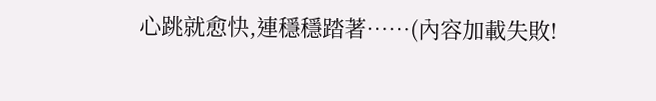心跳就愈快,連穩穩踏著……(內容加載失敗!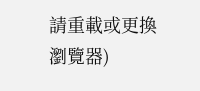請重載或更換瀏覽器)